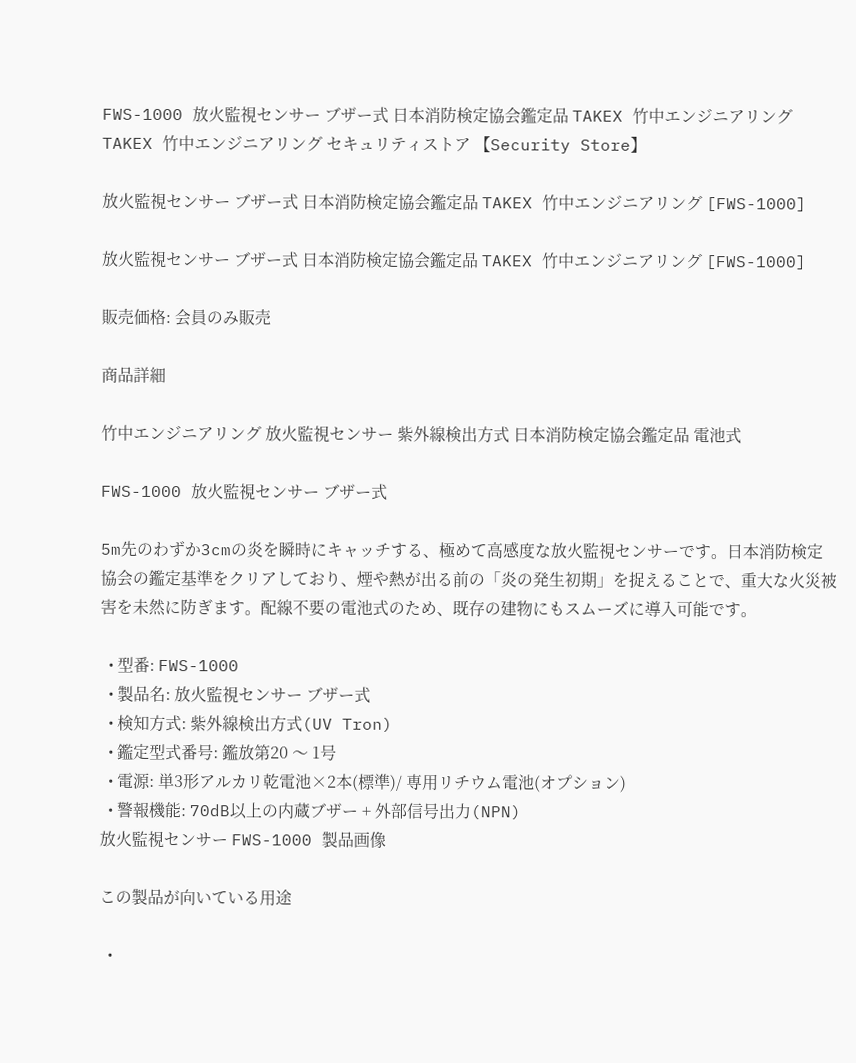FWS-1000 放火監視センサー ブザー式 日本消防検定協会鑑定品 TAKEX 竹中エンジニアリング TAKEX 竹中エンジニアリング セキュリティストア 【Security Store】

放火監視センサー ブザー式 日本消防検定協会鑑定品 TAKEX 竹中エンジニアリング [FWS-1000]

放火監視センサー ブザー式 日本消防検定協会鑑定品 TAKEX 竹中エンジニアリング [FWS-1000]

販売価格: 会員のみ販売

商品詳細

竹中エンジニアリング 放火監視センサー 紫外線検出方式 日本消防検定協会鑑定品 電池式

FWS-1000 放火監視センサー ブザー式

5m先のわずか3cmの炎を瞬時にキャッチする、極めて高感度な放火監視センサーです。日本消防検定協会の鑑定基準をクリアしており、煙や熱が出る前の「炎の発生初期」を捉えることで、重大な火災被害を未然に防ぎます。配線不要の電池式のため、既存の建物にもスムーズに導入可能です。

  • 型番: FWS-1000
  • 製品名: 放火監視センサー ブザー式
  • 検知方式: 紫外線検出方式(UV Tron)
  • 鑑定型式番号: 鑑放第20 〜 1号
  • 電源: 単3形アルカリ乾電池×2本(標準)/ 専用リチウム電池(オプション)
  • 警報機能: 70dB以上の内蔵ブザー + 外部信号出力(NPN)
放火監視センサー FWS-1000 製品画像

この製品が向いている用途

  •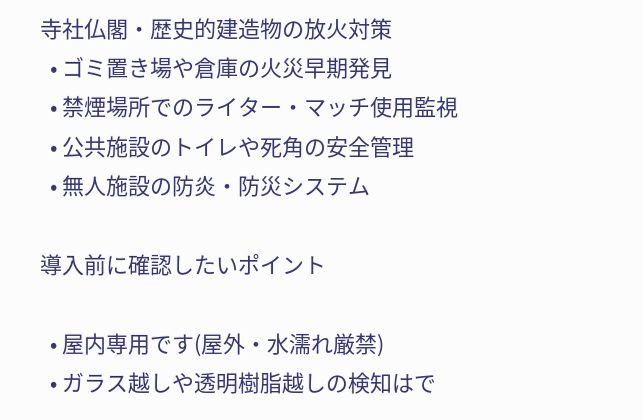寺社仏閣・歴史的建造物の放火対策
  • ゴミ置き場や倉庫の火災早期発見
  • 禁煙場所でのライター・マッチ使用監視
  • 公共施設のトイレや死角の安全管理
  • 無人施設の防炎・防災システム

導入前に確認したいポイント

  • 屋内専用です(屋外・水濡れ厳禁)
  • ガラス越しや透明樹脂越しの検知はで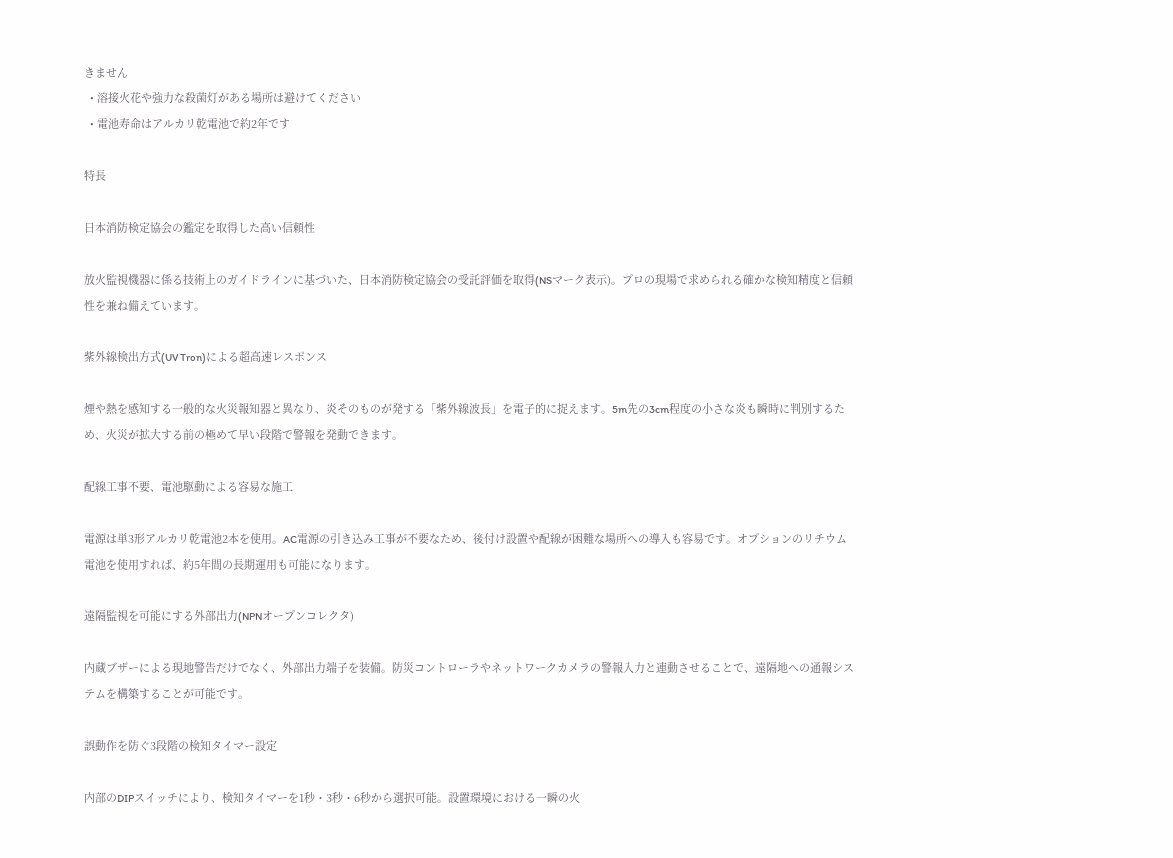きません
  • 溶接火花や強力な殺菌灯がある場所は避けてください
  • 電池寿命はアルカリ乾電池で約2年です

特長

日本消防検定協会の鑑定を取得した高い信頼性

放火監視機器に係る技術上のガイドラインに基づいた、日本消防検定協会の受託評価を取得(NSマーク表示)。プロの現場で求められる確かな検知精度と信頼性を兼ね備えています。

紫外線検出方式(UV Tron)による超高速レスポンス

煙や熱を感知する一般的な火災報知器と異なり、炎そのものが発する「紫外線波長」を電子的に捉えます。5m先の3cm程度の小さな炎も瞬時に判別するため、火災が拡大する前の極めて早い段階で警報を発動できます。

配線工事不要、電池駆動による容易な施工

電源は単3形アルカリ乾電池2本を使用。AC電源の引き込み工事が不要なため、後付け設置や配線が困難な場所への導入も容易です。オプションのリチウム電池を使用すれば、約5年間の長期運用も可能になります。

遠隔監視を可能にする外部出力(NPNオープンコレクタ)

内蔵ブザーによる現地警告だけでなく、外部出力端子を装備。防災コントローラやネットワークカメラの警報入力と連動させることで、遠隔地への通報システムを構築することが可能です。

誤動作を防ぐ3段階の検知タイマー設定

内部のDIPスイッチにより、検知タイマーを1秒・3秒・6秒から選択可能。設置環境における一瞬の火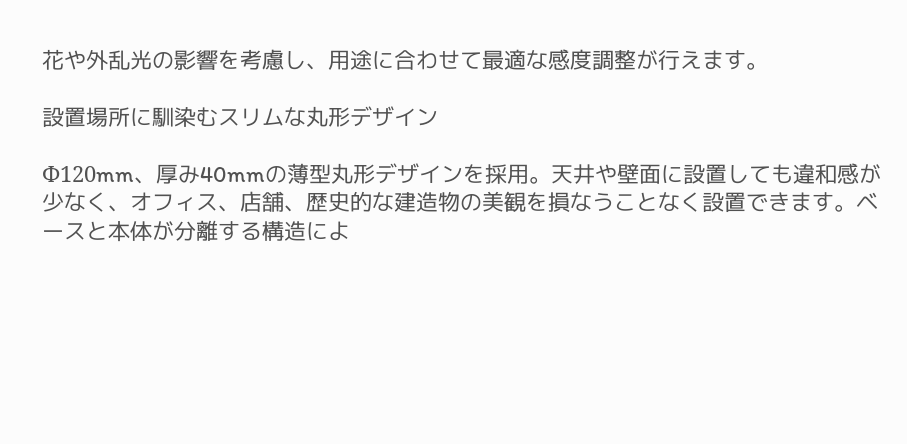花や外乱光の影響を考慮し、用途に合わせて最適な感度調整が行えます。

設置場所に馴染むスリムな丸形デザイン

Φ120mm、厚み40mmの薄型丸形デザインを採用。天井や壁面に設置しても違和感が少なく、オフィス、店舗、歴史的な建造物の美観を損なうことなく設置できます。ベースと本体が分離する構造によ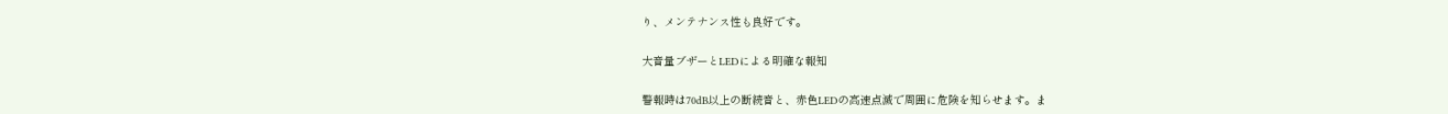り、メンテナンス性も良好です。

大音量ブザーとLEDによる明確な報知

警報時は70dB以上の断続音と、赤色LEDの高速点滅で周囲に危険を知らせます。ま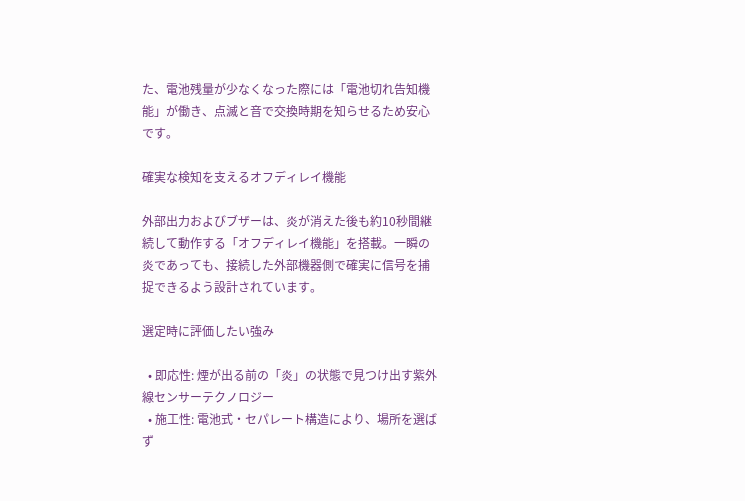た、電池残量が少なくなった際には「電池切れ告知機能」が働き、点滅と音で交換時期を知らせるため安心です。

確実な検知を支えるオフディレイ機能

外部出力およびブザーは、炎が消えた後も約10秒間継続して動作する「オフディレイ機能」を搭載。一瞬の炎であっても、接続した外部機器側で確実に信号を捕捉できるよう設計されています。

選定時に評価したい強み

  • 即応性: 煙が出る前の「炎」の状態で見つけ出す紫外線センサーテクノロジー
  • 施工性: 電池式・セパレート構造により、場所を選ばず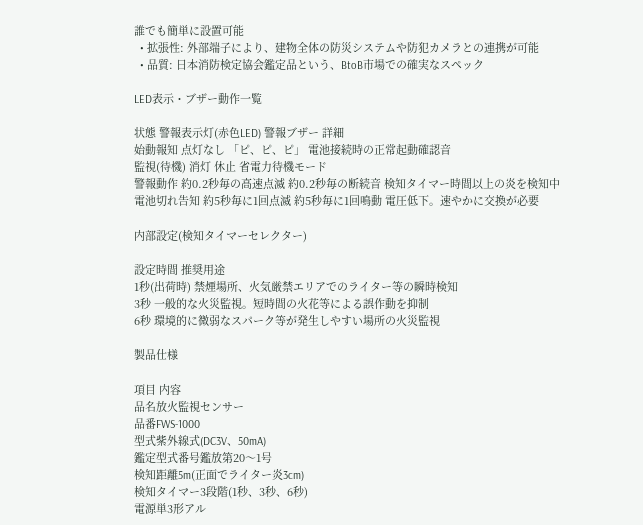誰でも簡単に設置可能
  • 拡張性: 外部端子により、建物全体の防災システムや防犯カメラとの連携が可能
  • 品質: 日本消防検定協会鑑定品という、BtoB市場での確実なスペック

LED表示・ブザー動作一覧

状態 警報表示灯(赤色LED) 警報ブザー 詳細
始動報知 点灯なし 「ピ、ピ、ピ」 電池接続時の正常起動確認音
監視(待機) 消灯 休止 省電力待機モード
警報動作 約0.2秒毎の高速点滅 約0.2秒毎の断続音 検知タイマー時間以上の炎を検知中
電池切れ告知 約5秒毎に1回点滅 約5秒毎に1回鳴動 電圧低下。速やかに交換が必要

内部設定(検知タイマーセレクター)

設定時間 推奨用途
1秒(出荷時) 禁煙場所、火気厳禁エリアでのライター等の瞬時検知
3秒 一般的な火災監視。短時間の火花等による誤作動を抑制
6秒 環境的に微弱なスパーク等が発生しやすい場所の火災監視

製品仕様

項目 内容
品名放火監視センサー
品番FWS-1000
型式紫外線式(DC3V、50mA)
鑑定型式番号鑑放第20〜1号
検知距離5m(正面でライター炎3cm)
検知タイマー3段階(1秒、3秒、6秒)
電源単3形アル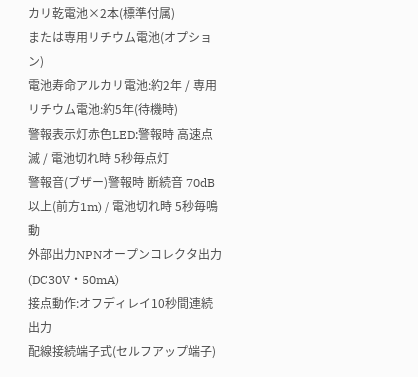カリ乾電池×2本(標準付属)
または専用リチウム電池(オプション)
電池寿命アルカリ電池:約2年 / 専用リチウム電池:約5年(待機時)
警報表示灯赤色LED:警報時 高速点滅 / 電池切れ時 5秒毎点灯
警報音(ブザー)警報時 断続音 70dB以上(前方1m) / 電池切れ時 5秒毎鳴動
外部出力NPNオープンコレクタ出力(DC30V・50mA)
接点動作:オフディレイ10秒間連続出力
配線接続端子式(セルフアップ端子)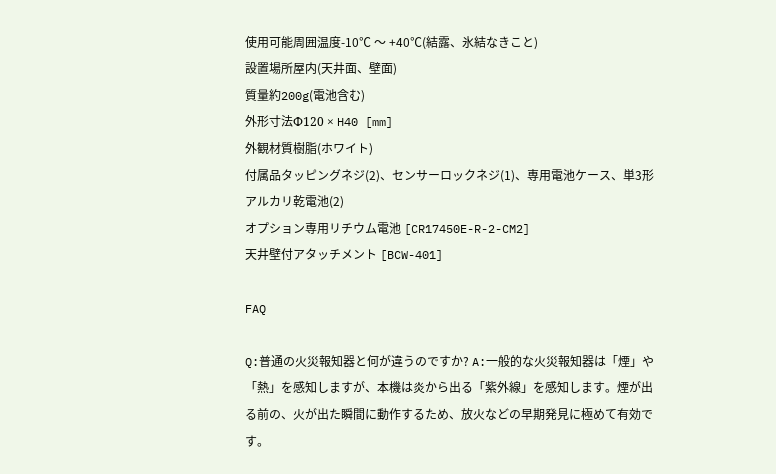使用可能周囲温度-10℃ 〜 +40℃(結露、氷結なきこと)
設置場所屋内(天井面、壁面)
質量約200g(電池含む)
外形寸法Φ120 × H40 [mm]
外観材質樹脂(ホワイト)
付属品タッピングネジ(2)、センサーロックネジ(1)、専用電池ケース、単3形アルカリ乾電池(2)
オプション専用リチウム電池 [CR17450E-R-2-CM2]
天井壁付アタッチメント [BCW-401]

FAQ

Q:普通の火災報知器と何が違うのですか? A:一般的な火災報知器は「煙」や「熱」を感知しますが、本機は炎から出る「紫外線」を感知します。煙が出る前の、火が出た瞬間に動作するため、放火などの早期発見に極めて有効です。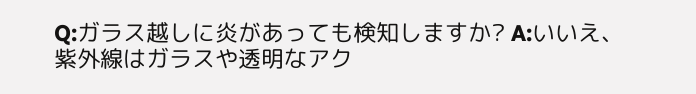Q:ガラス越しに炎があっても検知しますか? A:いいえ、紫外線はガラスや透明なアク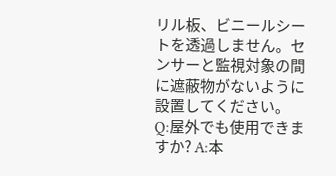リル板、ビニールシートを透過しません。センサーと監視対象の間に遮蔽物がないように設置してください。
Q:屋外でも使用できますか? A:本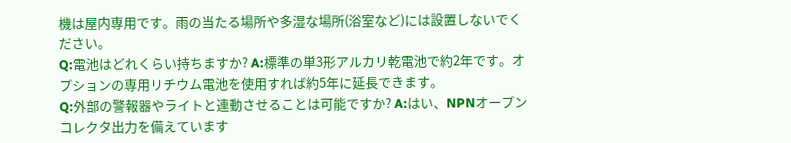機は屋内専用です。雨の当たる場所や多湿な場所(浴室など)には設置しないでください。
Q:電池はどれくらい持ちますか? A:標準の単3形アルカリ乾電池で約2年です。オプションの専用リチウム電池を使用すれば約5年に延長できます。
Q:外部の警報器やライトと連動させることは可能ですか? A:はい、NPNオープンコレクタ出力を備えています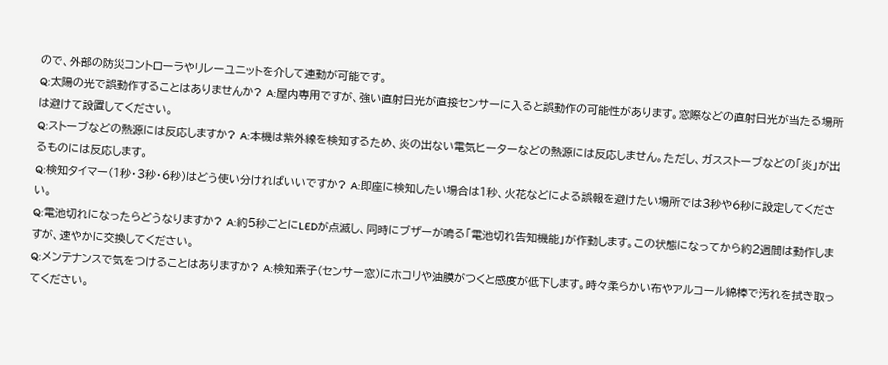ので、外部の防災コントローラやリレーユニットを介して連動が可能です。
Q:太陽の光で誤動作することはありませんか? A:屋内専用ですが、強い直射日光が直接センサーに入ると誤動作の可能性があります。窓際などの直射日光が当たる場所は避けて設置してください。
Q:ストーブなどの熱源には反応しますか? A:本機は紫外線を検知するため、炎の出ない電気ヒーターなどの熱源には反応しません。ただし、ガスストーブなどの「炎」が出るものには反応します。
Q:検知タイマー(1秒・3秒・6秒)はどう使い分ければいいですか? A:即座に検知したい場合は1秒、火花などによる誤報を避けたい場所では3秒や6秒に設定してください。
Q:電池切れになったらどうなりますか? A:約5秒ごとにLEDが点滅し、同時にブザーが鳴る「電池切れ告知機能」が作動します。この状態になってから約2週間は動作しますが、速やかに交換してください。
Q:メンテナンスで気をつけることはありますか? A:検知素子(センサー窓)にホコリや油膜がつくと感度が低下します。時々柔らかい布やアルコール綿棒で汚れを拭き取ってください。